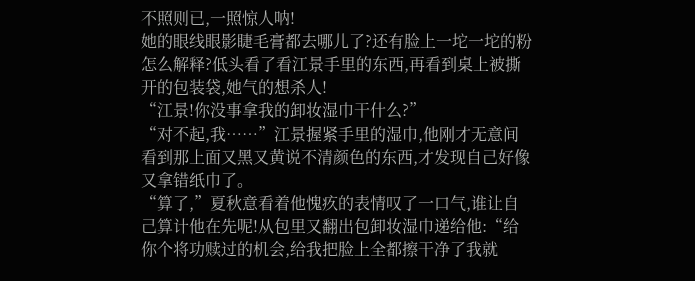不照则已,一照惊人呐!
她的眼线眼影睫毛膏都去哪儿了?还有脸上一坨一坨的粉怎么解释?低头看了看江景手里的东西,再看到桌上被撕开的包装袋,她气的想杀人!
“江景!你没事拿我的卸妆湿巾干什么?”
“对不起,我……”江景握紧手里的湿巾,他刚才无意间看到那上面又黑又黄说不清颜色的东西,才发现自己好像又拿错纸巾了。
“算了,”夏秋意看着他愧疚的表情叹了一口气,谁让自己算计他在先呢!从包里又翻出包卸妆湿巾递给他:“给你个将功赎过的机会,给我把脸上全都擦干净了我就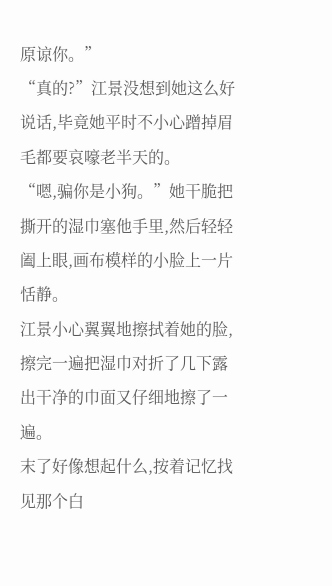原谅你。”
“真的?”江景没想到她这么好说话,毕竟她平时不小心蹭掉眉毛都要哀嚎老半天的。
“嗯,骗你是小狗。”她干脆把撕开的湿巾塞他手里,然后轻轻阖上眼,画布模样的小脸上一片恬静。
江景小心翼翼地擦拭着她的脸,擦完一遍把湿巾对折了几下露出干净的巾面又仔细地擦了一遍。
末了好像想起什么,按着记忆找见那个白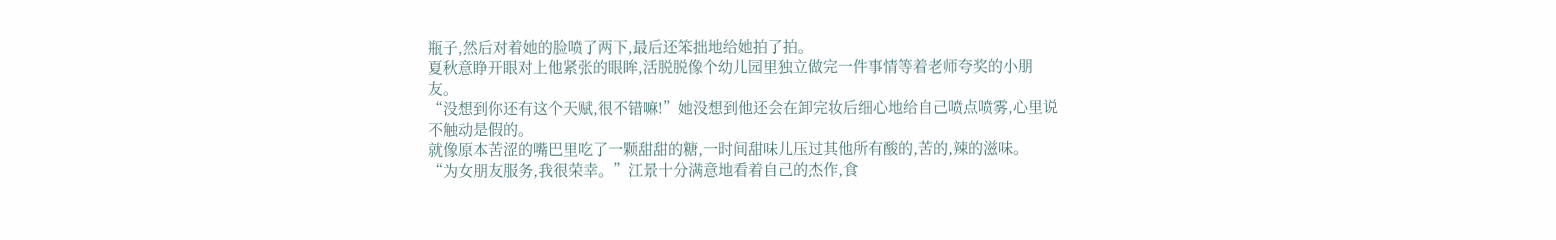瓶子,然后对着她的脸喷了两下,最后还笨拙地给她拍了拍。
夏秋意睁开眼对上他紧张的眼眸,活脱脱像个幼儿园里独立做完一件事情等着老师夸奖的小朋友。
“没想到你还有这个天赋,很不错嘛!”她没想到他还会在卸完妆后细心地给自己喷点喷雾,心里说不触动是假的。
就像原本苦涩的嘴巴里吃了一颗甜甜的糖,一时间甜味儿压过其他所有酸的,苦的,辣的滋味。
“为女朋友服务,我很荣幸。”江景十分满意地看着自己的杰作,食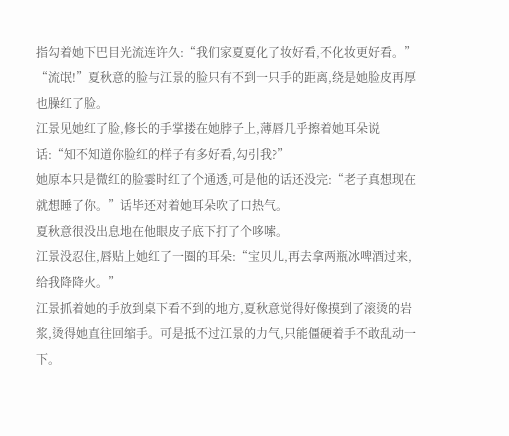指勾着她下巴目光流连许久:“我们家夏夏化了妆好看,不化妆更好看。”
“流氓!”夏秋意的脸与江景的脸只有不到一只手的距离,绕是她脸皮再厚也臊红了脸。
江景见她红了脸,修长的手掌搂在她脖子上,薄唇几乎擦着她耳朵说话:“知不知道你脸红的样子有多好看,勾引我?”
她原本只是微红的脸霎时红了个通透,可是他的话还没完:“老子真想现在就想睡了你。”话毕还对着她耳朵吹了口热气。
夏秋意很没出息地在他眼皮子底下打了个哆嗦。
江景没忍住,唇贴上她红了一圈的耳朵:“宝贝儿,再去拿两瓶冰啤酒过来,给我降降火。”
江景抓着她的手放到桌下看不到的地方,夏秋意觉得好像摸到了滚烫的岩浆,烫得她直往回缩手。可是抵不过江景的力气,只能僵硬着手不敢乱动一下。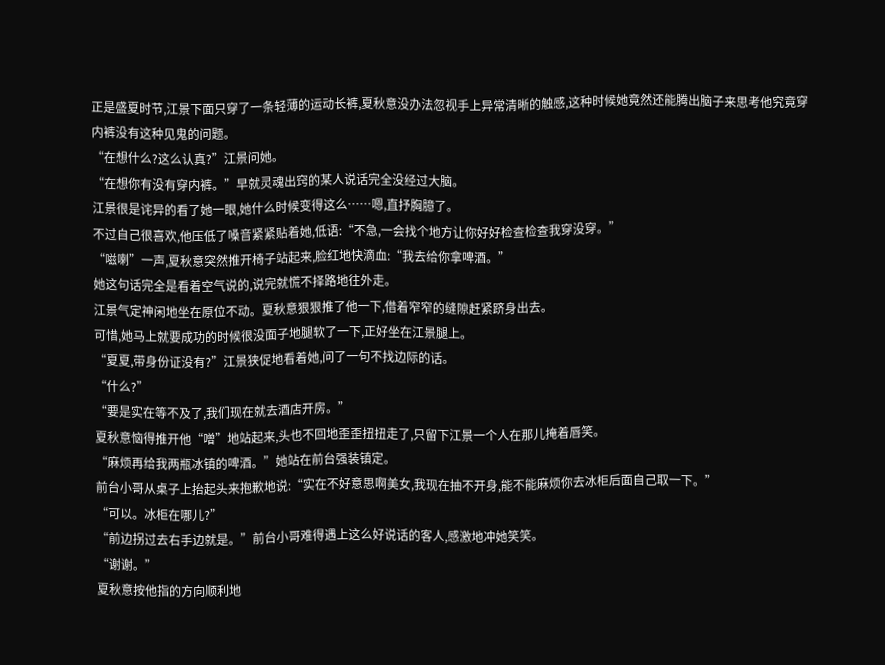正是盛夏时节,江景下面只穿了一条轻薄的运动长裤,夏秋意没办法忽视手上异常清晰的触感,这种时候她竟然还能腾出脑子来思考他究竟穿内裤没有这种见鬼的问题。
“在想什么?这么认真?”江景问她。
“在想你有没有穿内裤。”早就灵魂出窍的某人说话完全没经过大脑。
江景很是诧异的看了她一眼,她什么时候变得这么……嗯,直抒胸臆了。
不过自己很喜欢,他压低了嗓音紧紧贴着她,低语:“不急,一会找个地方让你好好检查检查我穿没穿。”
“嗞喇”一声,夏秋意突然推开椅子站起来,脸红地快滴血:“我去给你拿啤酒。”
她这句话完全是看着空气说的,说完就慌不择路地往外走。
江景气定神闲地坐在原位不动。夏秋意狠狠推了他一下,借着窄窄的缝隙赶紧跻身出去。
可惜,她马上就要成功的时候很没面子地腿软了一下,正好坐在江景腿上。
“夏夏,带身份证没有?”江景狭促地看着她,问了一句不找边际的话。
“什么?”
“要是实在等不及了,我们现在就去酒店开房。”
夏秋意恼得推开他“噌”地站起来,头也不回地歪歪扭扭走了,只留下江景一个人在那儿掩着唇笑。
“麻烦再给我两瓶冰镇的啤酒。”她站在前台强装镇定。
前台小哥从桌子上抬起头来抱歉地说:“实在不好意思啊美女,我现在抽不开身,能不能麻烦你去冰柜后面自己取一下。”
“可以。冰柜在哪儿?”
“前边拐过去右手边就是。”前台小哥难得遇上这么好说话的客人,感激地冲她笑笑。
“谢谢。”
夏秋意按他指的方向顺利地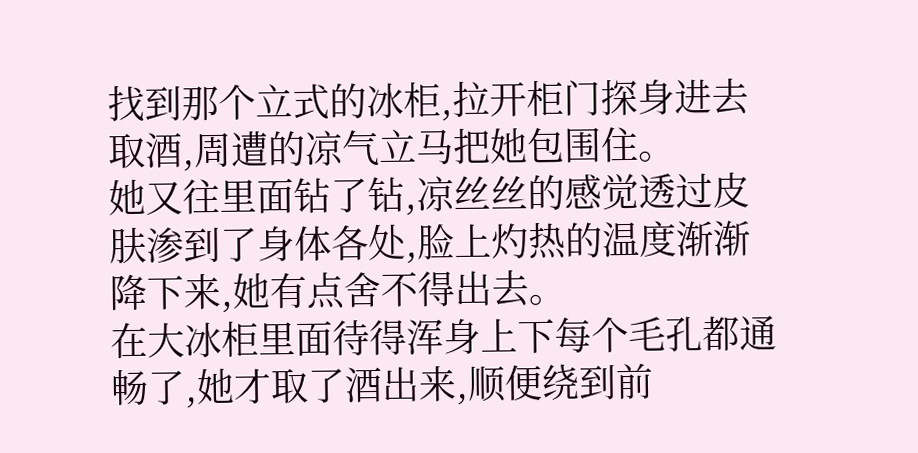找到那个立式的冰柜,拉开柜门探身进去取酒,周遭的凉气立马把她包围住。
她又往里面钻了钻,凉丝丝的感觉透过皮肤渗到了身体各处,脸上灼热的温度渐渐降下来,她有点舍不得出去。
在大冰柜里面待得浑身上下每个毛孔都通畅了,她才取了酒出来,顺便绕到前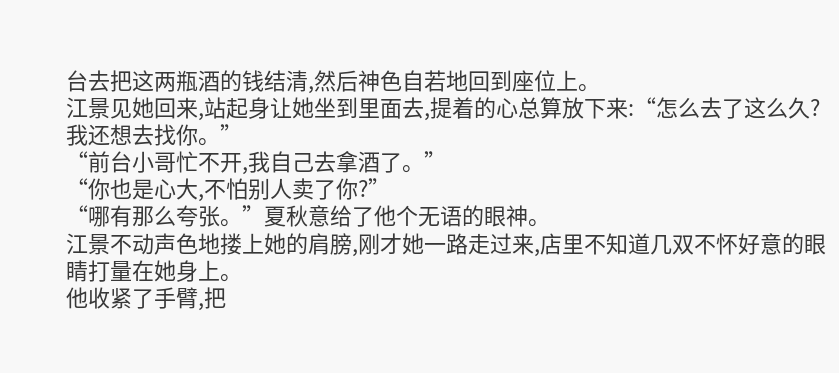台去把这两瓶酒的钱结清,然后神色自若地回到座位上。
江景见她回来,站起身让她坐到里面去,提着的心总算放下来:“怎么去了这么久?我还想去找你。”
“前台小哥忙不开,我自己去拿酒了。”
“你也是心大,不怕别人卖了你?”
“哪有那么夸张。”夏秋意给了他个无语的眼神。
江景不动声色地搂上她的肩膀,刚才她一路走过来,店里不知道几双不怀好意的眼睛打量在她身上。
他收紧了手臂,把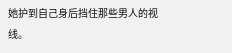她护到自己身后挡住那些男人的视线。